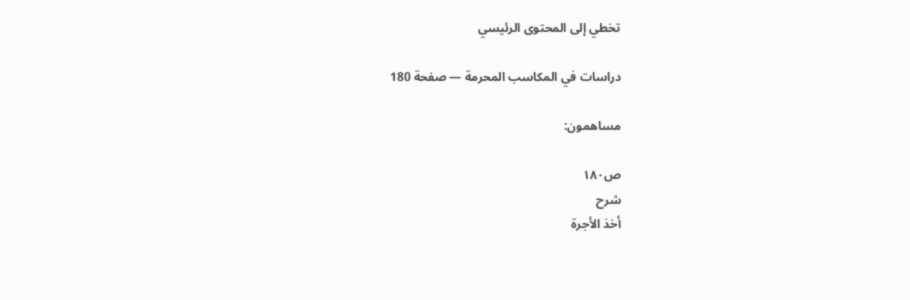تخطي إلى المحتوى الرئيسي

دراسات في المكاسب المحرمة — صفحة 180

مساهمون:

ص١٨٠
شرح
أخذ الأجرة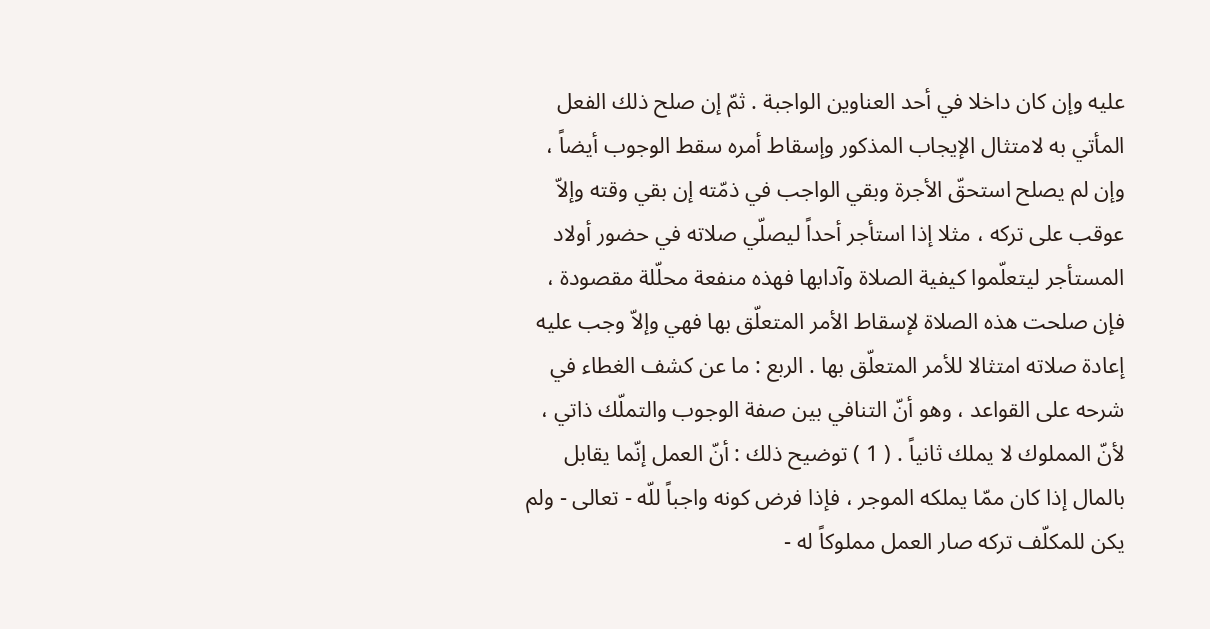عليه وإن كان داخلا في أحد العناوين الواجبة . ثمّ إن صلح ذلك الفعل المأتي به لامتثال الإيجاب المذكور وإسقاط أمره سقط الوجوب أيضاً ، وإن لم يصلح استحقّ الأجرة وبقي الواجب في ذمّته إن بقي وقته وإلاّ عوقب على تركه ، مثلا إذا استأجر أحداً ليصلّي صلاته في حضور أولاد المستأجر ليتعلّموا كيفية الصلاة وآدابها فهذه منفعة محلّلة مقصودة ، فإن صلحت هذه الصلاة لإسقاط الأمر المتعلّق بها فهي وإلاّ وجب عليه إعادة صلاته امتثالا للأمر المتعلّق بها . الربع : ما عن كشف الغطاء في شرحه على القواعد ، وهو أنّ التنافي بين صفة الوجوب والتملّك ذاتي ، لأنّ المملوك لا يملك ثانياً . ( 1 ) توضيح ذلك : أنّ العمل إنّما يقابل بالمال إذا كان ممّا يملكه الموجر ، فإذا فرض كونه واجباً للّه - تعالى - ولم يكن للمكلّف تركه صار العمل مملوكاً له -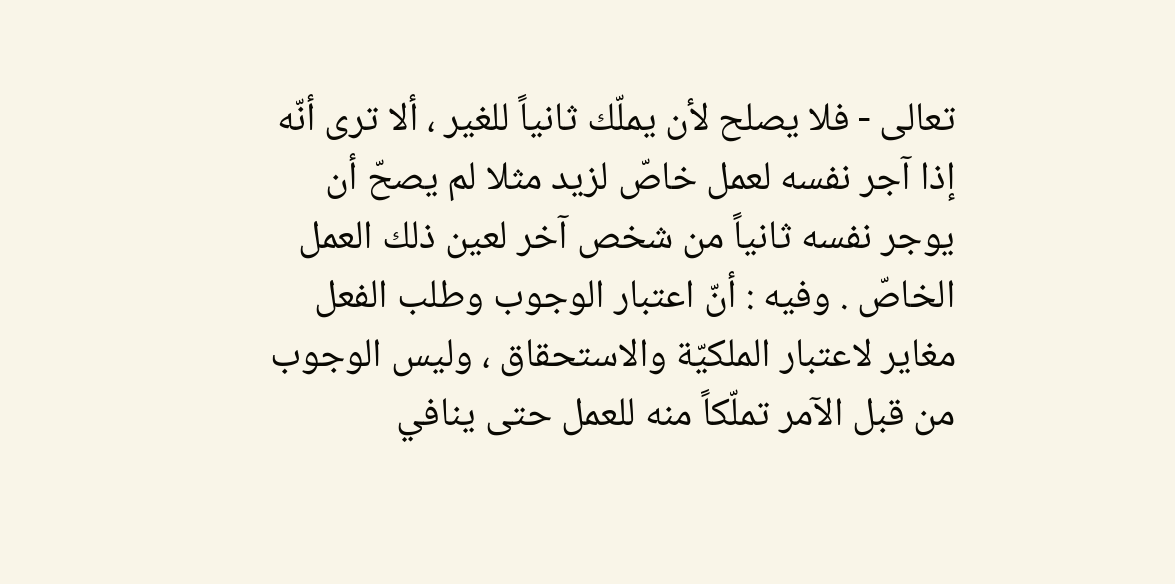تعالى - فلا يصلح لأن يملّك ثانياً للغير ، ألا ترى أنّه إذا آجر نفسه لعمل خاصّ لزيد مثلا لم يصحّ أن يوجر نفسه ثانياً من شخص آخر لعين ذلك العمل الخاصّ . وفيه : أنّ اعتبار الوجوب وطلب الفعل مغاير لاعتبار الملكيّة والاستحقاق ، وليس الوجوب من قبل الآمر تملّكاً منه للعمل حتى ينافي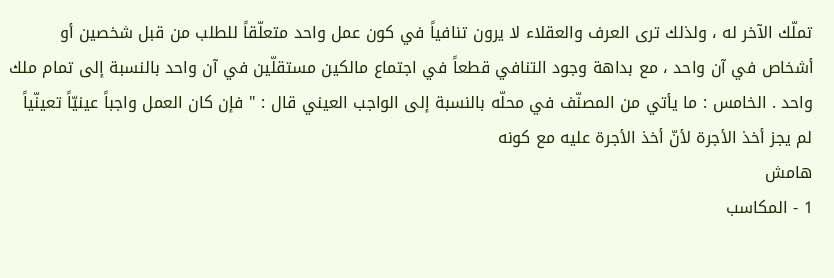تملّك الآخر له ، ولذلك ترى العرف والعقلاء لا يرون تنافياً في كون عمل واحد متعلّقاً للطلب من قبل شخصين أو أشخاص في آن واحد ، مع بداهة وجود التنافي قطعاً في اجتماع مالكين مستقلّين في آن واحد بالنسبة إلى تمام ملك واحد . الخامس : ما يأتي من المصنّف في محلّه بالنسبة إلى الواجب العيني قال : " فإن كان العمل واجباً عينيّاً تعينّياً لم يجز أخذ الأجرة لأنّ أخذ الأجرة عليه مع كونه
هامش
1 - المكاسب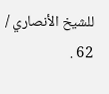للشيخ الأنصاري / 62 .